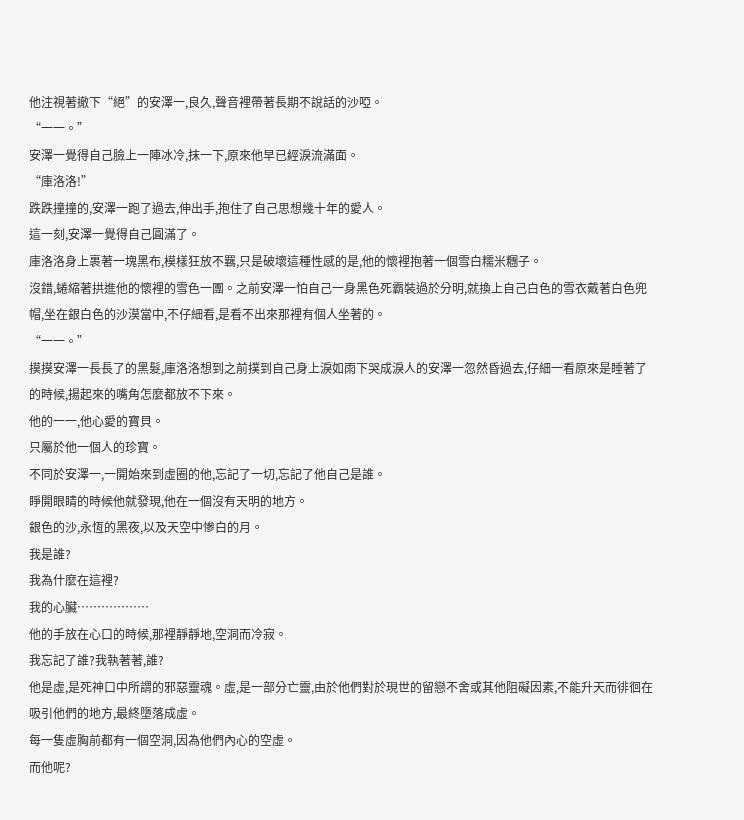他注視著撤下“絕”的安澤一,良久,聲音裡帶著長期不說話的沙啞。
“一一。”
安澤一覺得自己臉上一陣冰冷,抹一下,原來他早已經淚流滿面。
“庫洛洛!”
跌跌撞撞的,安澤一跑了過去,伸出手,抱住了自己思想幾十年的愛人。
這一刻,安澤一覺得自己圓滿了。
庫洛洛身上裹著一塊黑布,模樣狂放不羈,只是破壞這種性感的是,他的懷裡抱著一個雪白糯米糰子。
沒錯,蜷縮著拱進他的懷裡的雪色一團。之前安澤一怕自己一身黑色死霸裝過於分明,就換上自己白色的雪衣戴著白色兜帽,坐在銀白色的沙漠當中,不仔細看,是看不出來那裡有個人坐著的。
“一一。”
摸摸安澤一長長了的黑髮,庫洛洛想到之前撲到自己身上淚如雨下哭成淚人的安澤一忽然昏過去,仔細一看原來是睡著了的時候,揚起來的嘴角怎麼都放不下來。
他的一一,他心愛的寶貝。
只屬於他一個人的珍寶。
不同於安澤一,一開始來到虛圈的他,忘記了一切,忘記了他自己是誰。
睜開眼睛的時候他就發現,他在一個沒有天明的地方。
銀色的沙,永恆的黑夜,以及天空中慘白的月。
我是誰?
我為什麼在這裡?
我的心臟………………
他的手放在心口的時候,那裡靜靜地,空洞而冷寂。
我忘記了誰?我執著著,誰?
他是虛,是死神口中所謂的邪惡靈魂。虛,是一部分亡靈,由於他們對於現世的留戀不舍或其他阻礙因素,不能升天而徘徊在吸引他們的地方,最終墮落成虛。
每一隻虛胸前都有一個空洞,因為他們內心的空虛。
而他呢?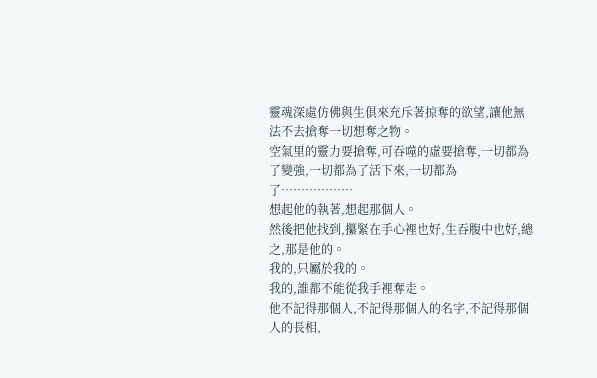靈魂深處仿佛與生俱來充斥著掠奪的欲望,讓他無法不去搶奪一切想奪之物。
空氣里的靈力要搶奪,可吞噬的虛要搶奪,一切都為了變強,一切都為了活下來,一切都為了………………
想起他的執著,想起那個人。
然後把他找到,攥緊在手心裡也好,生吞腹中也好,總之,那是他的。
我的,只屬於我的。
我的,誰都不能從我手裡奪走。
他不記得那個人,不記得那個人的名字,不記得那個人的長相,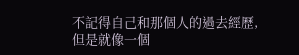不記得自己和那個人的過去經歷,但是就像一個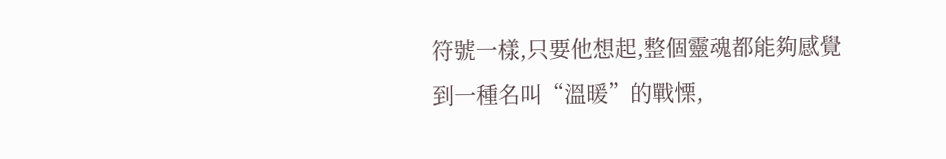符號一樣,只要他想起,整個靈魂都能夠感覺到一種名叫“溫暖”的戰慄,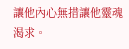讓他內心無措讓他靈魂渴求。